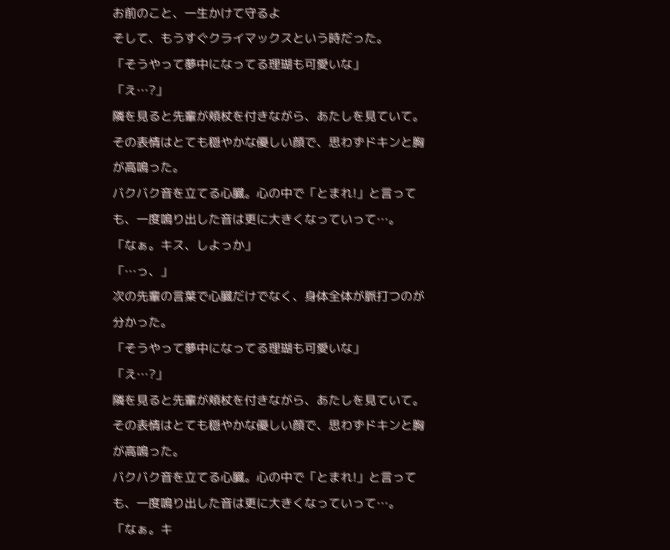お前のこと、一生かけて守るよ
そして、もうすぐクライマックスという時だった。
「そうやって夢中になってる理瑚も可愛いな」
「え…?」
隣を見ると先輩が頬杖を付きながら、あたしを見ていて。
その表情はとても穏やかな優しい顔で、思わずドキンと胸が高鳴った。
バクバク音を立てる心臓。心の中で「とまれ!」と言っても、一度鳴り出した音は更に大きくなっていって…。
「なぁ。キス、しよっか」
「…っ、」
次の先輩の言葉で心臓だけでなく、身体全体が脈打つのが分かった。
「そうやって夢中になってる理瑚も可愛いな」
「え…?」
隣を見ると先輩が頬杖を付きながら、あたしを見ていて。
その表情はとても穏やかな優しい顔で、思わずドキンと胸が高鳴った。
バクバク音を立てる心臓。心の中で「とまれ!」と言っても、一度鳴り出した音は更に大きくなっていって…。
「なぁ。キ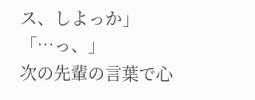ス、しよっか」
「…っ、」
次の先輩の言葉で心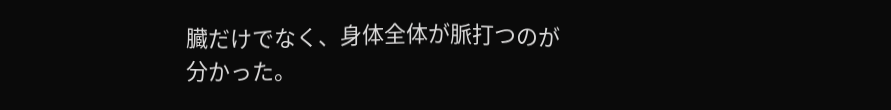臓だけでなく、身体全体が脈打つのが分かった。